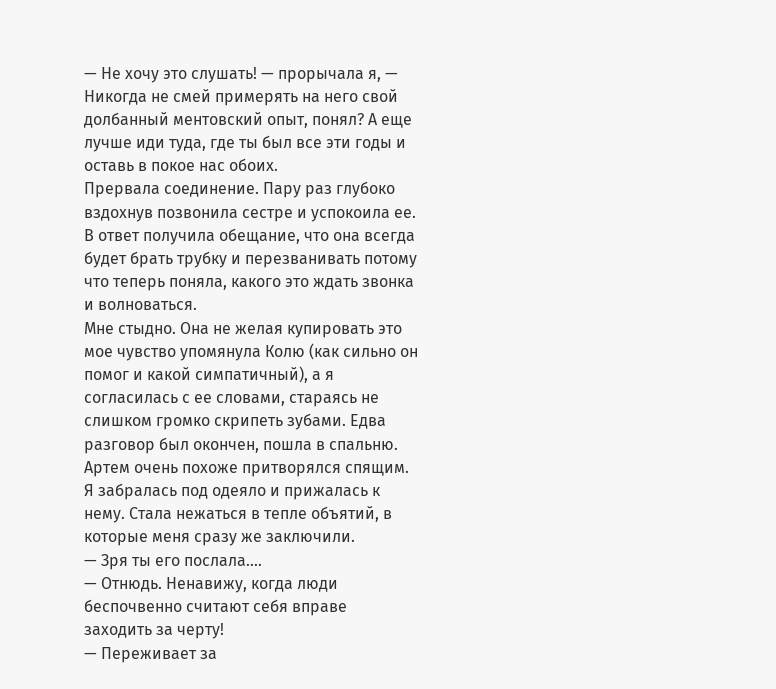— Не хочу это слушать! — прорычала я, — Никогда не смей примерять на него свой долбанный ментовский опыт, понял? А еще лучше иди туда, где ты был все эти годы и оставь в покое нас обоих.
Прервала соединение. Пару раз глубоко вздохнув позвонила сестре и успокоила ее. В ответ получила обещание, что она всегда будет брать трубку и перезванивать потому что теперь поняла, какого это ждать звонка и волноваться.
Мне стыдно. Она не желая купировать это мое чувство упомянула Колю (как сильно он помог и какой симпатичный), а я согласилась с ее словами, стараясь не слишком громко скрипеть зубами. Едва разговор был окончен, пошла в спальню. Артем очень похоже притворялся спящим. Я забралась под одеяло и прижалась к нему. Стала нежаться в тепле объятий, в которые меня сразу же заключили.
— Зря ты его послала….
— Отнюдь. Ненавижу, когда люди беспочвенно считают себя вправе заходить за черту!
— Переживает за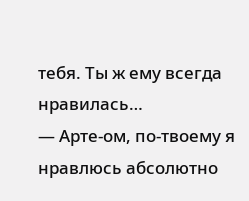тебя. Ты ж ему всегда нравилась…
— Арте-ом, по-твоему я нравлюсь абсолютно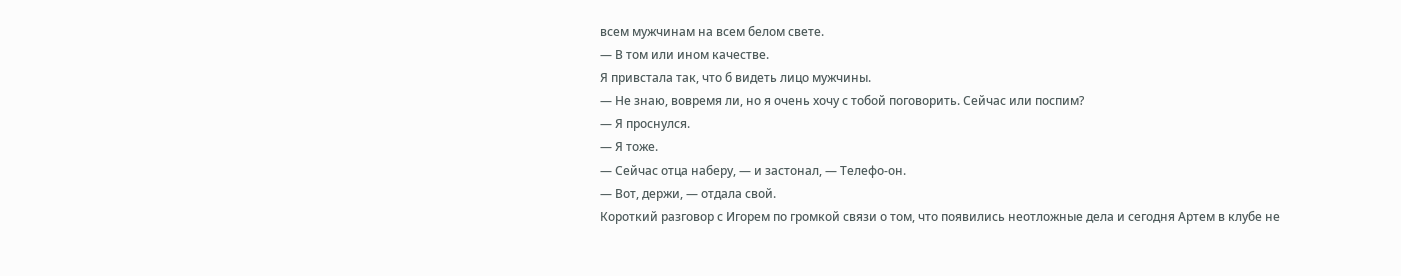всем мужчинам на всем белом свете.
— В том или ином качестве.
Я привстала так, что б видеть лицо мужчины.
— Не знаю, вовремя ли, но я очень хочу с тобой поговорить. Сейчас или поспим?
— Я проснулся.
— Я тоже.
— Сейчас отца наберу, — и застонал, — Телефо-он.
— Вот, держи, — отдала свой.
Короткий разговор с Игорем по громкой связи о том, что появились неотложные дела и сегодня Артем в клубе не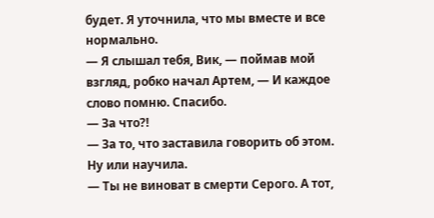будет. Я уточнила, что мы вместе и все нормально.
— Я слышал тебя, Вик, — поймав мой взгляд, робко начал Артем, — И каждое слово помню. Спасибо.
— За что?!
— За то, что заставила говорить об этом. Ну или научила.
— Ты не виноват в смерти Серого. А тот,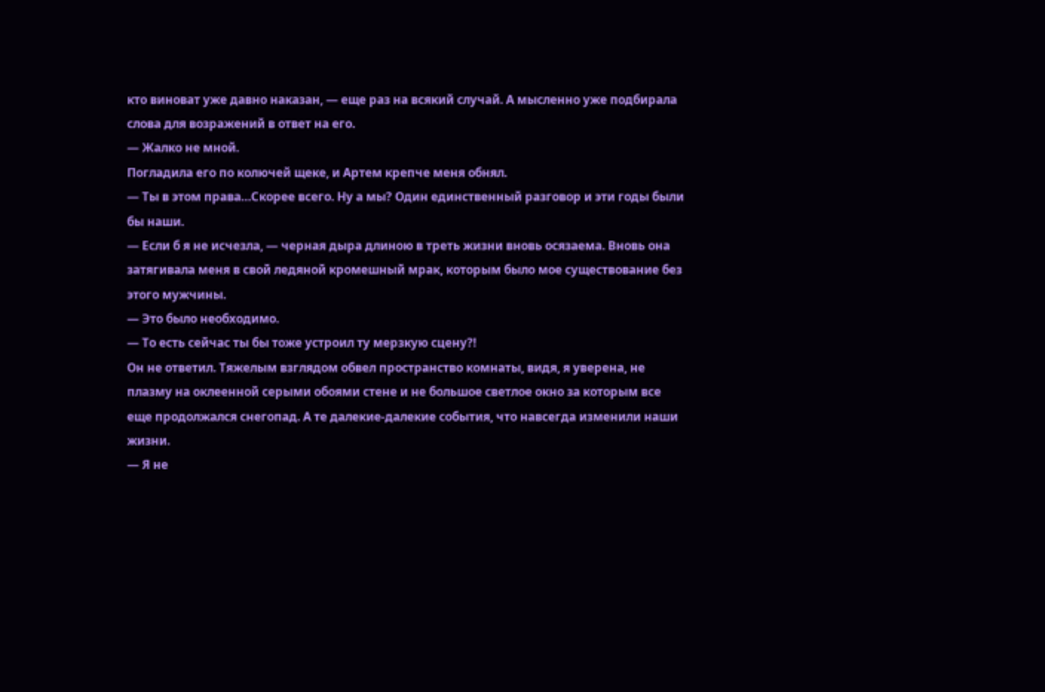кто виноват уже давно наказан, — еще раз на всякий случай. А мысленно уже подбирала слова для возражений в ответ на его.
— Жалко не мной.
Погладила его по колючей щеке, и Артем крепче меня обнял.
— Ты в этом права…Скорее всего. Ну а мы? Один единственный разговор и эти годы были бы наши.
— Если б я не исчезла, — черная дыра длиною в треть жизни вновь осязаема. Вновь она затягивала меня в свой ледяной кромешный мрак, которым было мое существование без этого мужчины.
— Это было необходимо.
— То есть сейчас ты бы тоже устроил ту мерзкую сцену?!
Он не ответил. Тяжелым взглядом обвел пространство комнаты, видя, я уверена, не плазму на оклеенной серыми обоями стене и не большое светлое окно за которым все еще продолжался снегопад. А те далекие-далекие события, что навсегда изменили наши жизни.
— Я не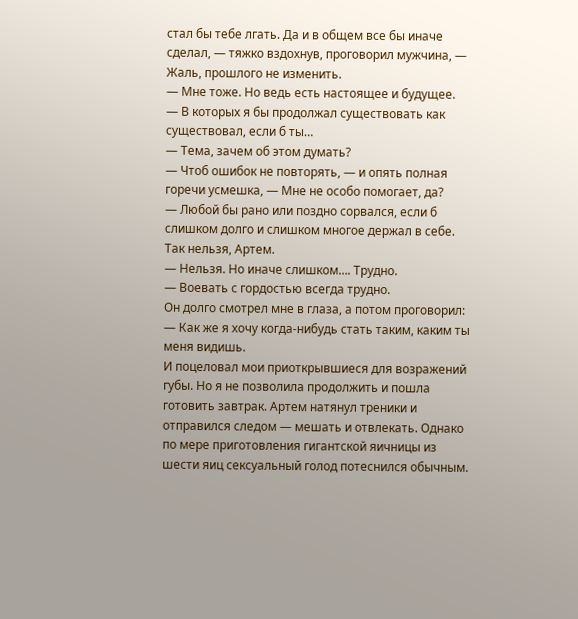стал бы тебе лгать. Да и в общем все бы иначе сделал, — тяжко вздохнув, проговорил мужчина, — Жаль, прошлого не изменить.
— Мне тоже. Но ведь есть настоящее и будущее.
— В которых я бы продолжал существовать как существовал, если б ты…
— Тема, зачем об этом думать?
— Чтоб ошибок не повторять, — и опять полная горечи усмешка, — Мне не особо помогает, да?
— Любой бы рано или поздно сорвался, если б слишком долго и слишком многое держал в себе. Так нельзя, Артем.
— Нельзя. Но иначе слишком…. Трудно.
— Воевать с гордостью всегда трудно.
Он долго смотрел мне в глаза, а потом проговорил:
— Как же я хочу когда-нибудь стать таким, каким ты меня видишь.
И поцеловал мои приоткрывшиеся для возражений губы. Но я не позволила продолжить и пошла готовить завтрак. Артем натянул треники и отправился следом — мешать и отвлекать. Однако по мере приготовления гигантской яичницы из шести яиц сексуальный голод потеснился обычным.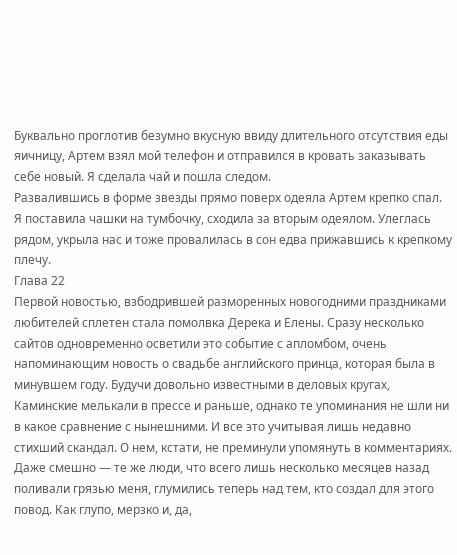Буквально проглотив безумно вкусную ввиду длительного отсутствия еды яичницу, Артем взял мой телефон и отправился в кровать заказывать себе новый. Я сделала чай и пошла следом.
Развалившись в форме звезды прямо поверх одеяла Артем крепко спал. Я поставила чашки на тумбочку, сходила за вторым одеялом. Улеглась рядом, укрыла нас и тоже провалилась в сон едва прижавшись к крепкому плечу.
Глава 22
Первой новостью, взбодрившей разморенных новогодними праздниками любителей сплетен стала помолвка Дерека и Елены. Сразу несколько сайтов одновременно осветили это событие с апломбом, очень напоминающим новость о свадьбе английского принца, которая была в минувшем году. Будучи довольно известными в деловых кругах, Каминские мелькали в прессе и раньше, однако те упоминания не шли ни в какое сравнение с нынешними. И все это учитывая лишь недавно стихший скандал. О нем, кстати, не преминули упомянуть в комментариях. Даже смешно — те же люди, что всего лишь несколько месяцев назад поливали грязью меня, глумились теперь над тем, кто создал для этого повод. Как глупо, мерзко и, да,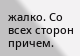жалко. Со всех сторон причем.